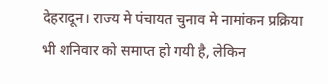देहरादून। राज्य मे पंचायत चुनाव मे नामांकन प्रक्रिया भी शनिवार को समाप्त हो गयी है, लेकिन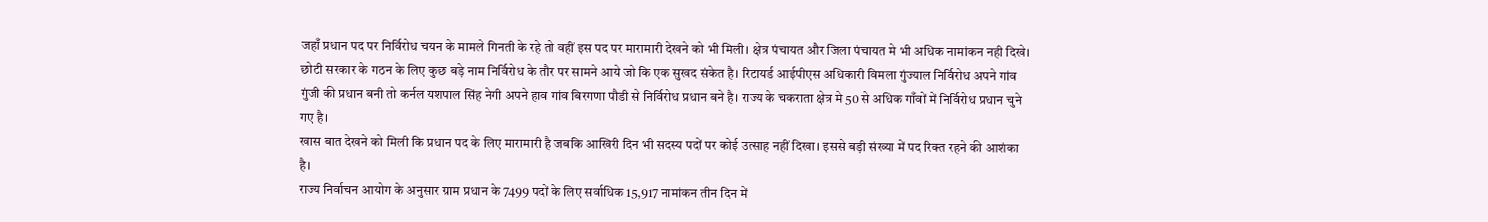जहाँ प्रधान पद पर निर्विरोध चयन के मामले गिनती के रहे तो वहीं इस पद पर मारामारी देखने को भी मिली। क्षेत्र पंचायत और जिला पंचायत मे भी अधिक नामांकन नही दिखे।
छोटी सरकार के गठन के लिए कुछ बड़े नाम निर्विरोध के तौर पर सामने आये जो कि एक सुखद संकेत है। रिटायर्ड आईपीएस अधिकारी विमला गुंज्याल निर्विरोध अपने गांव गुंजी की प्रधान बनी तो कर्नल यशपाल सिंह नेगी अपने हाव गांव बिरगणा पौडी से निर्विरोध प्रधान बने है। राज्य के चकराता क्षेत्र मे 50 से अधिक गाँवों में निर्विरोध प्रधान चुने गए है।
खास बात देखने को मिली कि प्रधान पद के लिए मारामारी है जबकि आखिरी दिन भी सदस्य पदों पर कोई उत्साह नहीं दिखा। इससे बड़ी संख्या में पद रिक्त रहने की आशंका है।
राज्य निर्वाचन आयोग के अनुसार ग्राम प्रधान के 7499 पदों के लिए सर्वाधिक 15,917 नामांकन तीन दिन में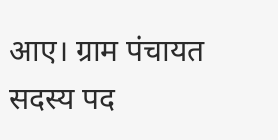आए। ग्राम पंचायत सदस्य पद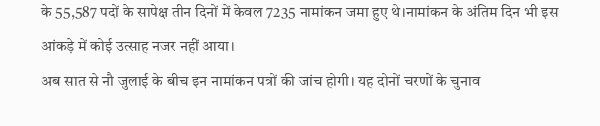के 55,587 पदों के सापेक्ष तीन दिनों में केवल 7235 नामांकन जमा हुए थे।नामांकन के अंतिम दिन भी इस आंकड़े में कोई उत्साह नजर नहीं आया।
अब सात से नौ जुलाई के बीच इन नामांकन पत्रों की जांच होगी। यह दोनों चरणों के चुनाव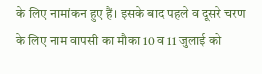के लिए नामांकन हुए हैं। इसके बाद पहले व दूसरे चरण के लिए नाम वापसी का मौका 10 व 11 जुलाई को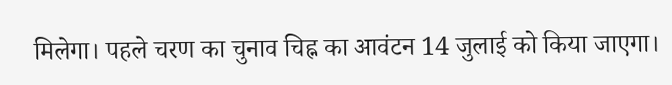मिलेगा। पहले चरण का चुनाव चिह्न का आवंटन 14 जुलाई को किया जाएगा।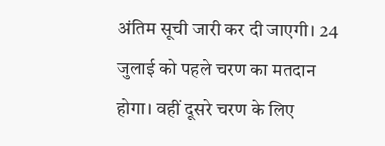अंतिम सूची जारी कर दी जाएगी। 24 जुलाई को पहले चरण का मतदान होगा। वहीं दूसरे चरण के लिए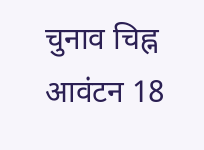चुनाव चिह्न आवंटन 18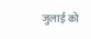जुलाई को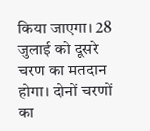किया जाएगा। 28 जुलाई को दूसरे चरण का मतदान होगा। दोनों चरणों का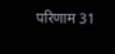परिणाम 31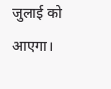जुलाई को आएगा।